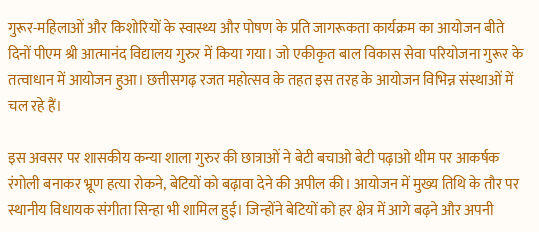गुरूर-महिलाओं और किशोरियों के स्वास्थ्य और पोषण के प्रति जागरूकता कार्यक्रम का आयोजन बीते दिनों पीएम श्री आत्मानंद विद्यालय गुरुर में किया गया। जो एकीकृत बाल विकास सेवा परियोजना गुरूर के तत्वाधान में आयोजन हुआ। छत्तीसगढ़ रजत महोत्सव के तहत इस तरह के आयोजन विभिन्न संस्थाओं में चल रहे हैं।

इस अवसर पर शासकीय कन्या शाला गुरुर की छात्राओं ने बेटी बचाओ बेटी पढ़ाओ थीम पर आकर्षक रंगोली बनाकर भ्रूण हत्या रोकने, बेटियों को बढ़ावा देने की अपील की। आयोजन में मुख्य तिथि के तौर पर स्थानीय विधायक संगीता सिन्हा भी शामिल हुई। जिन्होंने बेटियों को हर क्षेत्र में आगे बढ़ने और अपनी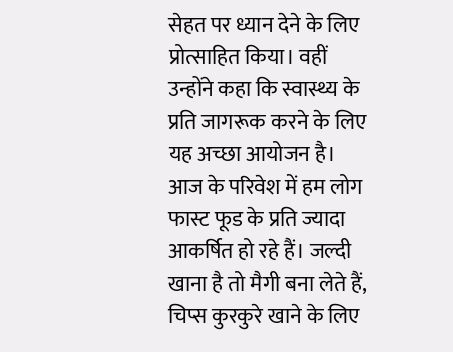सेहत पर ध्यान देने के लिए प्रोत्साहित किया। वहीं उन्होंने कहा कि स्वास्थ्य के प्रति जागरूक करने के लिए यह अच्छा आयोजन है। आज के परिवेश में हम लोग फास्ट फूड के प्रति ज्यादा आकर्षित हो रहे हैं। जल्दी खाना है तो मैगी बना लेते हैं, चिप्स कुरकुरे खाने के लिए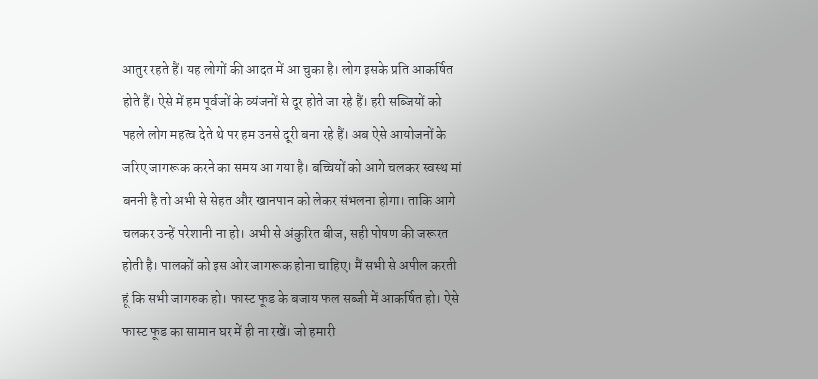आतुर रहते हैं। यह लोगों की आदत में आ चुका है। लोग इसके प्रति आकर्षित होते हैं। ऐसे में हम पूर्वजों के व्यंजनों से दूर होते जा रहे हैं। हरी सब्जियों को पहले लोग महत्व देते थे पर हम उनसे दूरी बना रहे हैं। अब ऐसे आयोजनों के जरिए जागरूक करने का समय आ गया है। बच्चियों को आगे चलकर स्वस्थ मां बननी है तो अभी से सेहत और खानपान को लेकर संभलना होगा। ताकि आगे चलकर उन्हें परेशानी ना हो। अभी से अंकुरित बीज, सही पोषण की जरूरत होती है। पालकों को इस ओर जागरूक होना चाहिए। मैं सभी से अपील करती हूं कि सभी जागरुक हो। फास्ट फूड के बजाय फल सब्जी में आकर्षित हो। ऐसे फास्ट फूड का सामान घर में ही ना रखें। जो हमारी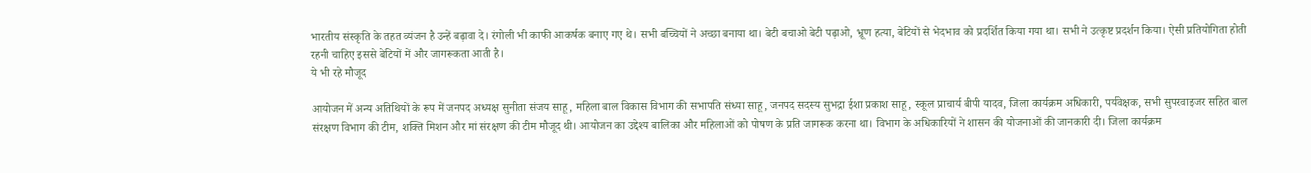भारतीय संस्कृति के तहत व्यंजन है उन्हें बढ़ावा दे। रंगोली भी काफी आकर्षक बनाए गए थे। सभी बच्चियों ने अच्छा बनाया था। बेटी बचाओ बेटी पढ़ाओ, भ्रूण हत्या, बेटियों से भेदभाव को प्रदर्शित किया गया था। सभी ने उत्कृष्ट प्रदर्शन किया। ऐसी प्रतियोगिता होती रहनी चाहिए इससे बेटियों में और जागरूकता आती है।
ये भी रहे मौजूद

आयोजन में अन्य अतिथियों के रूप में जनपद अध्यक्ष सुनीता संजय साहू, महिला बाल विकास विभाग की सभापति संध्या साहू, जनपद सदस्य सुभद्रा ईशा प्रकाश साहू, स्कूल प्राचार्य बीपी यादव, जिला कार्यक्रम अधिकारी, पर्यवेक्षक, सभी सुपरवाइजर सहित बाल संरक्षण विभाग की टीम, शक्ति मिशन और मां संरक्षण की टीम मौजूद थी। आयोजन का उद्देश्य बालिका और महिलाओं को पोषण के प्रति जागरूक करना था। विभाग के अधिकारियों ने शासन की योजनाओं की जानकारी दी। जिला कार्यक्रम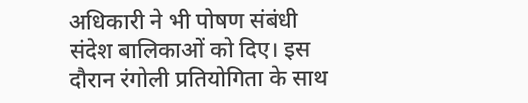अधिकारी ने भी पोषण संबंधी संदेश बालिकाओं को दिए। इस दौरान रंगोली प्रतियोगिता के साथ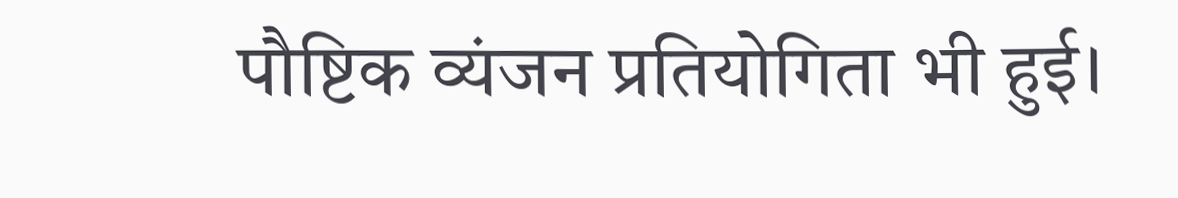पौष्टिक व्यंजन प्रतियोगिता भी हुई।